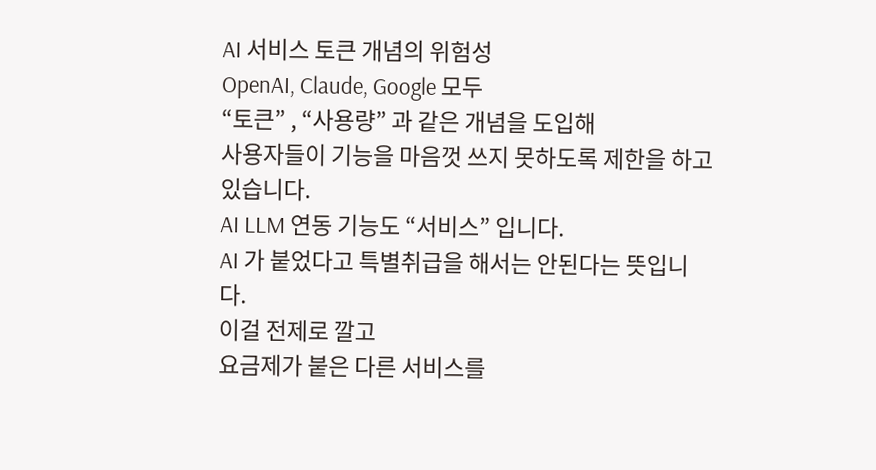AI 서비스 토큰 개념의 위험성
OpenAI, Claude, Google 모두
“토큰” , “사용량” 과 같은 개념을 도입해
사용자들이 기능을 마음껏 쓰지 못하도록 제한을 하고 있습니다.
AI LLM 연동 기능도 “서비스” 입니다.
AI 가 붙었다고 특별취급을 해서는 안된다는 뜻입니다.
이걸 전제로 깔고
요금제가 붙은 다른 서비스를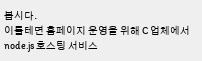봅시다.
이를테면 홈페이지 운영을 위해 C 업체에서 node.js 호스팅 서비스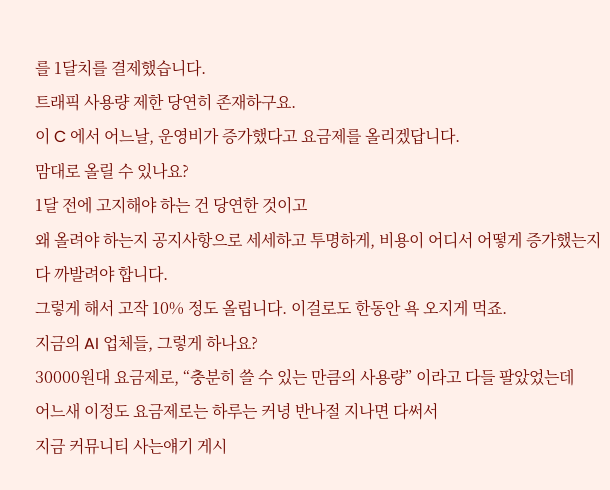를 1달치를 결제했습니다.
트래픽 사용량 제한 당연히 존재하구요.
이 C 에서 어느날, 운영비가 증가했다고 요금제를 올리겠답니다.
맘대로 올릴 수 있나요?
1달 전에 고지해야 하는 건 당연한 것이고
왜 올려야 하는지 공지사항으로 세세하고 투명하게, 비용이 어디서 어떻게 증가했는지 다 까발려야 합니다.
그렇게 해서 고작 10% 정도 올립니다. 이걸로도 한동안 욕 오지게 먹죠.
지금의 AI 업체들, 그렇게 하나요?
30000원대 요금제로, “충분히 쓸 수 있는 만큼의 사용량” 이라고 다들 팔았었는데
어느새 이정도 요금제로는 하루는 커녕 반나절 지나면 다써서
지금 커뮤니티 사는얘기 게시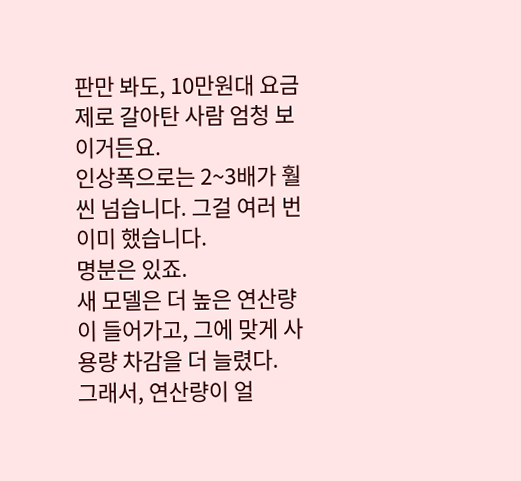판만 봐도, 10만원대 요금제로 갈아탄 사람 엄청 보이거든요.
인상폭으로는 2~3배가 훨씬 넘습니다. 그걸 여러 번 이미 했습니다.
명분은 있죠.
새 모델은 더 높은 연산량이 들어가고, 그에 맞게 사용량 차감을 더 늘렸다.
그래서, 연산량이 얼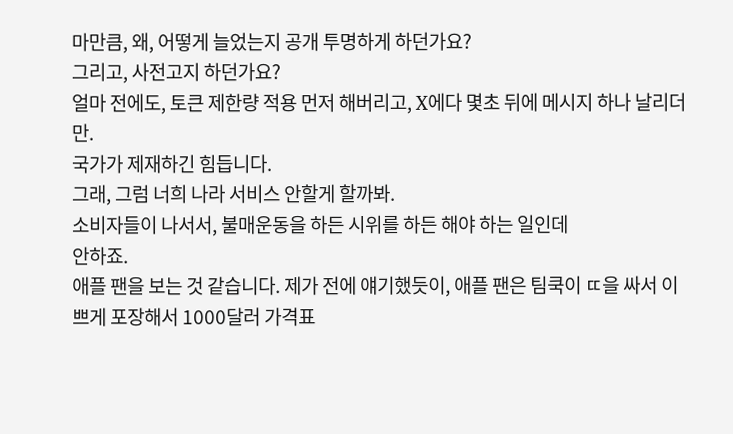마만큼, 왜, 어떻게 늘었는지 공개 투명하게 하던가요?
그리고, 사전고지 하던가요?
얼마 전에도, 토큰 제한량 적용 먼저 해버리고, X에다 몇초 뒤에 메시지 하나 날리더만.
국가가 제재하긴 힘듭니다.
그래, 그럼 너희 나라 서비스 안할게 할까봐.
소비자들이 나서서, 불매운동을 하든 시위를 하든 해야 하는 일인데
안하죠.
애플 팬을 보는 것 같습니다. 제가 전에 얘기했듯이, 애플 팬은 팀쿡이 ㄸ을 싸서 이쁘게 포장해서 1000달러 가격표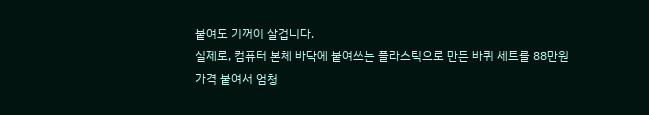붙여도 기꺼이 살겁니다.
실제로, 컴퓨터 본체 바닥에 붙여쓰는 플라스틱으로 만든 바퀴 세트를 88만원 가격 붙여서 엄청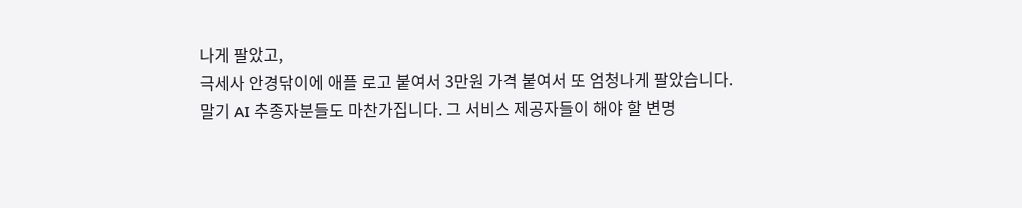나게 팔았고,
극세사 안경닦이에 애플 로고 붙여서 3만원 가격 붙여서 또 엄청나게 팔았습니다.
말기 AI 추종자분들도 마찬가집니다. 그 서비스 제공자들이 해야 할 변명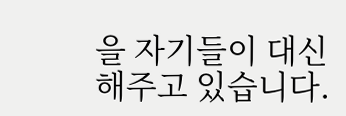을 자기들이 대신 해주고 있습니다.